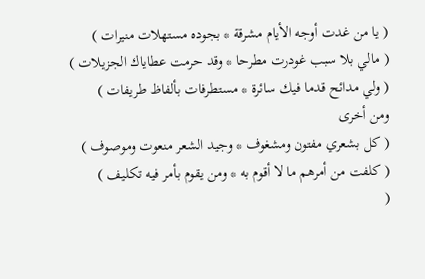( يا من غدت أوجه الأيام مشرقة * بجوده مستهلات منيرات )
( مالي بلا سبب غودرت مطرحا * وقد حرمت عطاياك الجزيلات )
( ولي مدائح قدما فيك سائرة * مستطرفات بألفاظ طريفات )
ومن أخرى
( كل بشعري مفتون ومشغوف * وجيد الشعر منعوت وموصوف )
( كلفت من أمرهم ما لا أقوم به * ومن يقوم بأمر فيه تكليف )
(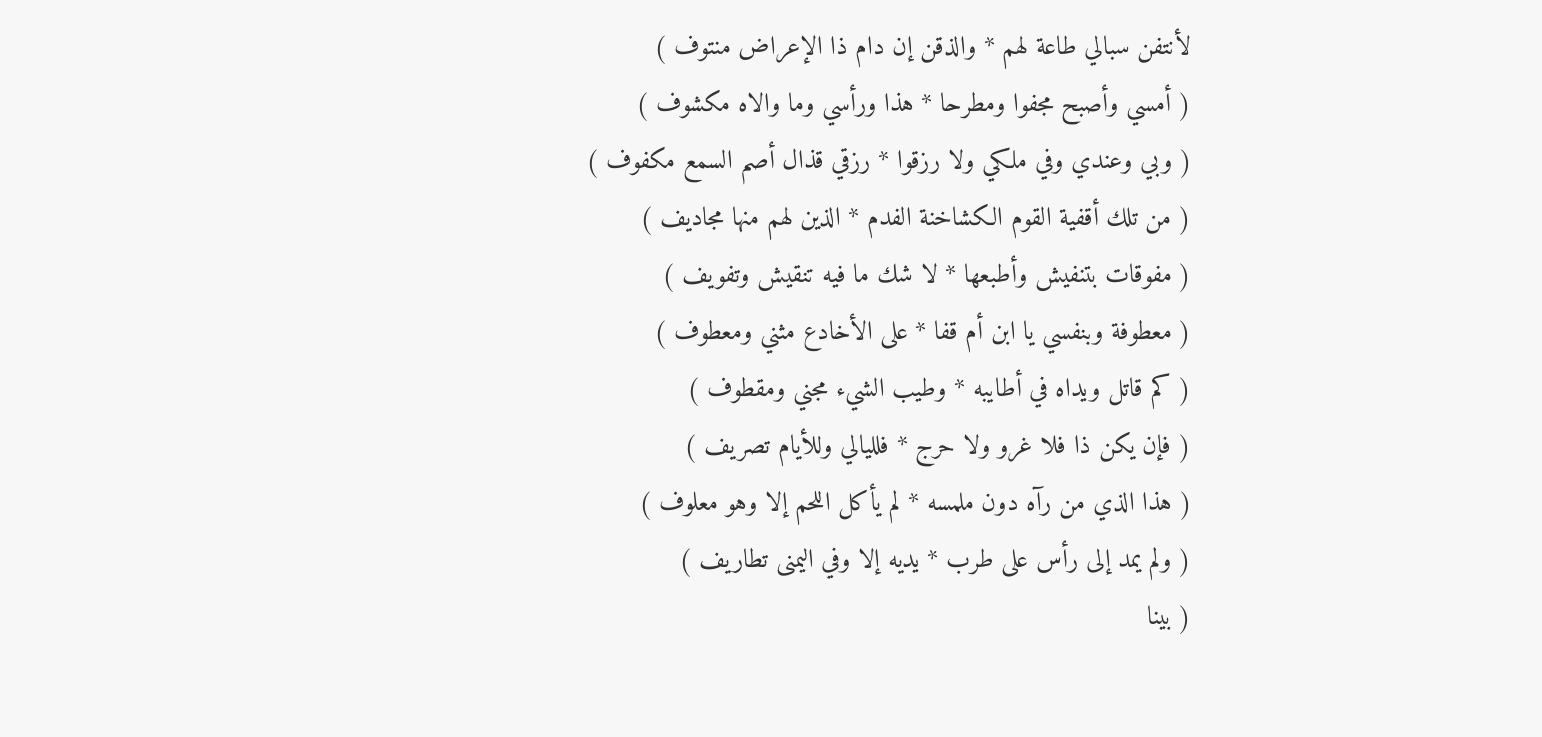لأنتفن سبالي طاعة لهم * والذقن إن دام ذا الإعراض منتوف )
( أمسي وأصبح مجفوا ومطرحا * هذا ورأسي وما والاه مكشوف )
( وبي وعندي وفي ملكي ولا رزقوا * رزقي قذال أصم السمع مكفوف )
( من تلك أقفية القوم الكشاخنة الفدم * الذين لهم منها مجاديف )
( مفوقات بتنفيش وأطبعها * لا شك ما فيه تنقيش وتفويف )
( معطوفة وبنفسي يا ابن أم قفا * على الأخادع مثني ومعطوف )
( كم قاتل ويداه في أطايبه * وطيب الشيء مجني ومقطوف )
( فإن يكن ذا فلا غرو ولا حرج * فلليالي وللأيام تصريف )
( هذا الذي من رآه دون ملمسه * لم يأكل اللحم إلا وهو معلوف )
( ولم يمد إلى رأس على طرب * يديه إلا وفي اليمنى تطاريف )
( بينا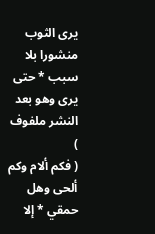يرى الثوب منشورا بلا سبب * حتى يرى وهو بعد النشر ملفوف )
( فكم ألام وكم ألحى وهل حمقي * إلا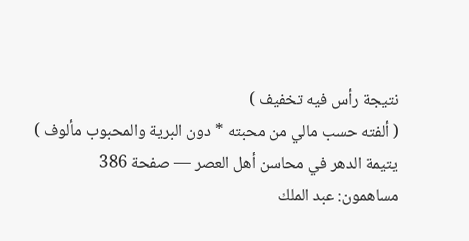نتيجة رأس فيه تخفيف )
( ألفته حسب مالي من محبته * دون البرية والمحبوب مألوف )
يتيمة الدهر في محاسن أهل العصر — صفحة 386
مساهمون: عبد الملك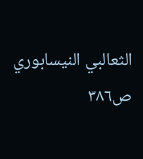الثعالبي النيسابوري
ص٣٨٦